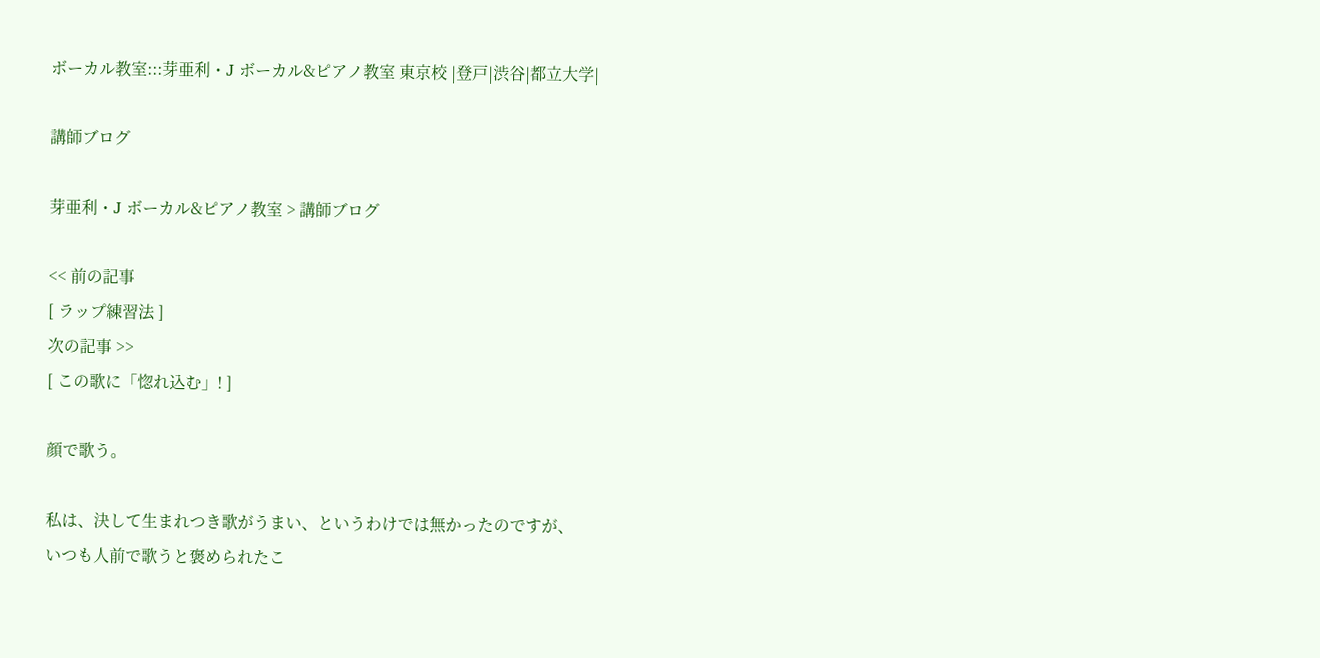ボーカル教室:::芽亜利・J ボーカル&ピアノ教室 東京校 |登戸|渋谷|都立大学|

講師ブログ

芽亜利・J ボーカル&ピアノ教室 > 講師ブログ

<< 前の記事
[ ラップ練習法 ]
次の記事 >>
[ この歌に「惚れ込む」! ]

顔で歌う。

私は、決して生まれつき歌がうまい、というわけでは無かったのですが、
いつも人前で歌うと褒められたこ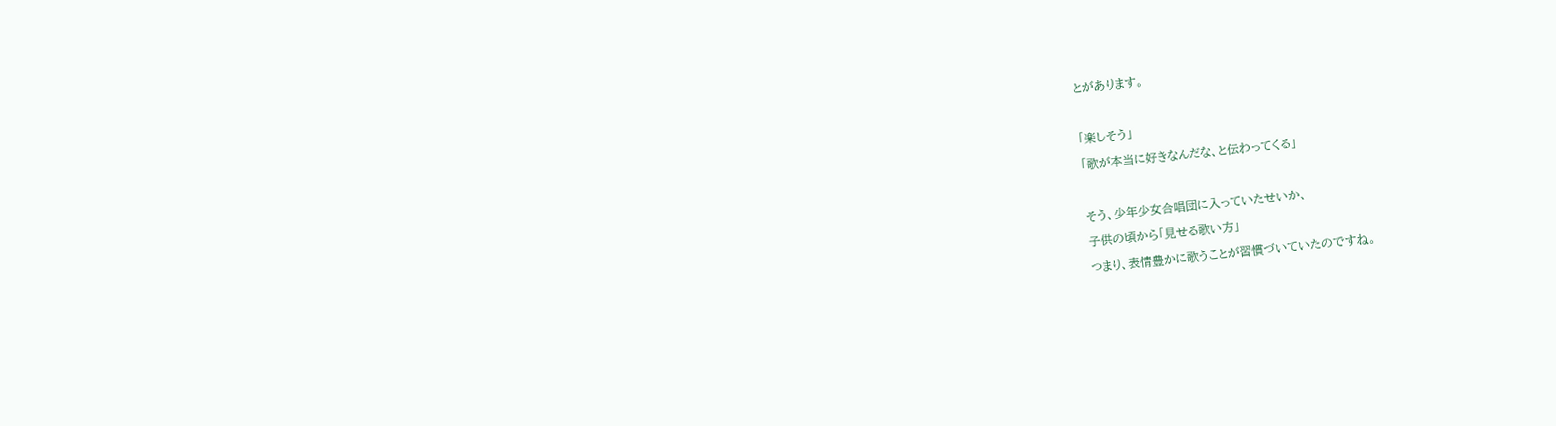とがあります。

「楽しそう」
「歌が本当に好きなんだな、と伝わってくる」

そう、少年少女合唱団に入っていたせいか、
子供の頃から「見せる歌い方」
つまり、表情豊かに歌うことが習慣づいていたのですね。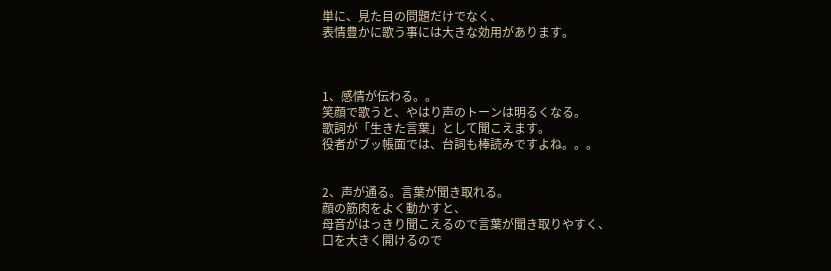単に、見た目の問題だけでなく、
表情豊かに歌う事には大きな効用があります。



1、感情が伝わる。。
笑顔で歌うと、やはり声のトーンは明るくなる。
歌詞が「生きた言葉」として聞こえます。
役者がブッ帳面では、台詞も棒読みですよね。。。


2、声が通る。言葉が聞き取れる。
顔の筋肉をよく動かすと、
母音がはっきり聞こえるので言葉が聞き取りやすく、
口を大きく開けるので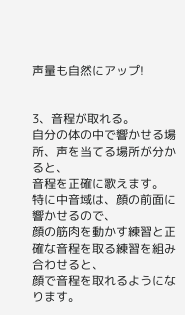声量も自然にアップ!


3、音程が取れる。
自分の体の中で響かせる場所、声を当てる場所が分かると、
音程を正確に歌えます。
特に中音域は、顔の前面に響かせるので、
顔の筋肉を動かす練習と正確な音程を取る練習を組み合わせると、
顔で音程を取れるようになります。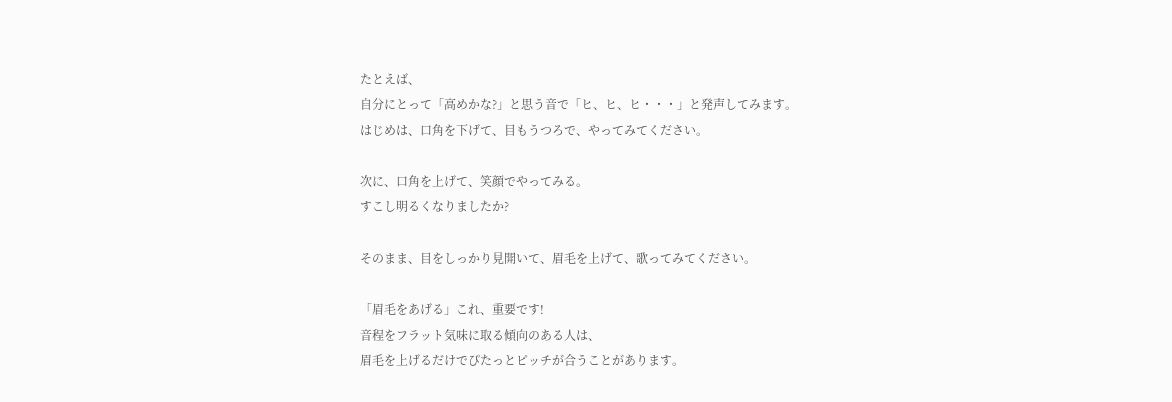たとえば、
自分にとって「高めかな?」と思う音で「ヒ、ヒ、ヒ・・・」と発声してみます。
はじめは、口角を下げて、目もうつろで、やってみてください。

次に、口角を上げて、笑顔でやってみる。
すこし明るくなりましたか?

そのまま、目をしっかり見開いて、眉毛を上げて、歌ってみてください。

「眉毛をあげる」これ、重要です!
音程をフラット気味に取る傾向のある人は、
眉毛を上げるだけでぴたっとピッチが合うことがあります。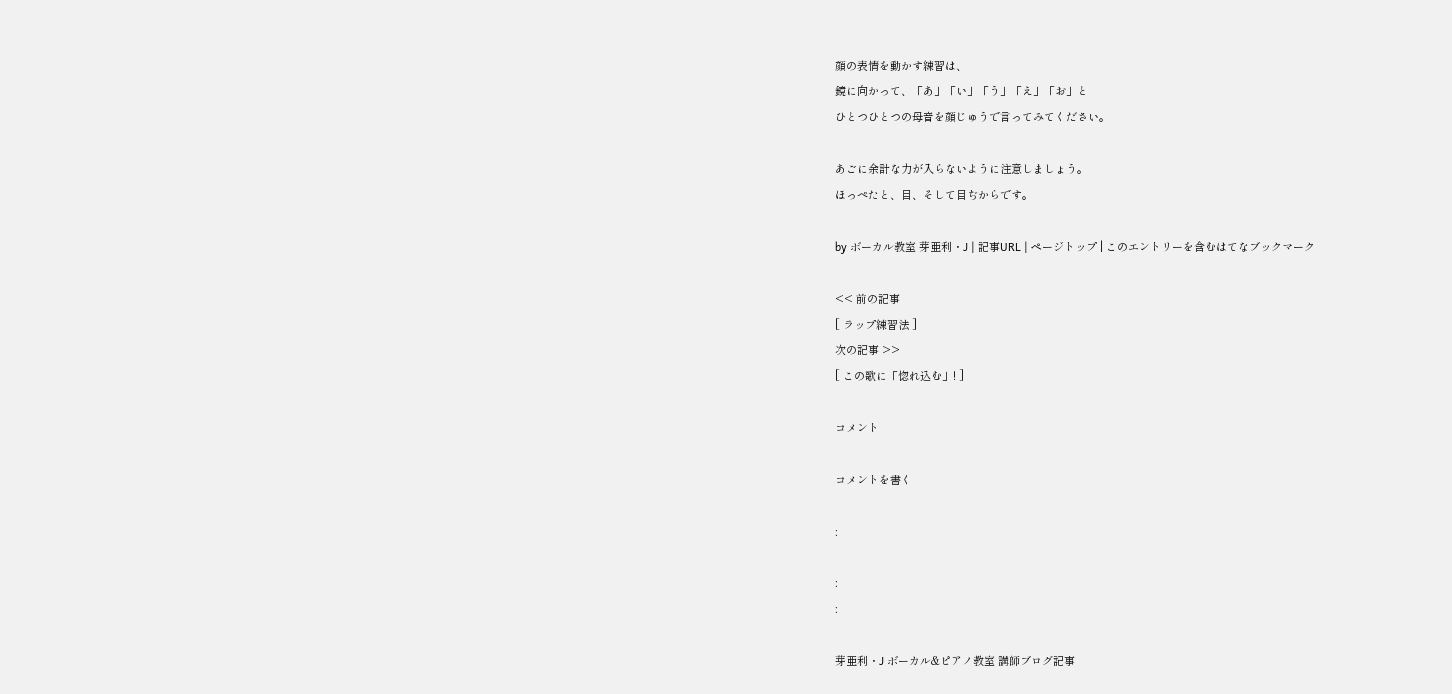顔の表情を動かす練習は、
鏡に向かって、「あ」「い」「う」「え」「お」と
ひとつひとつの母音を顔じゅうで言ってみてください。

あごに余計な力が入らないように注意しましょう。
ほっぺたと、目、そして目ぢからです。

by ボーカル教室 芽亜利・J | 記事URL | ページトップ | このエントリーを含むはてなブックマーク

<< 前の記事
[ ラップ練習法 ]
次の記事 >>
[ この歌に「惚れ込む」! ]

コメント

コメントを書く

:

:
:

芽亜利・J ボーカル&ピアノ教室 講師ブログ記事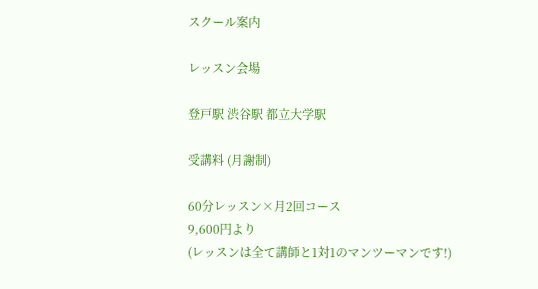スクール案内

レッスン会場

登戸駅 渋谷駅 都立大学駅

受講料 (月謝制)

60分レッスン×月2回コース
9,600円より
(レッスンは全て講師と1対1のマンツーマンです!)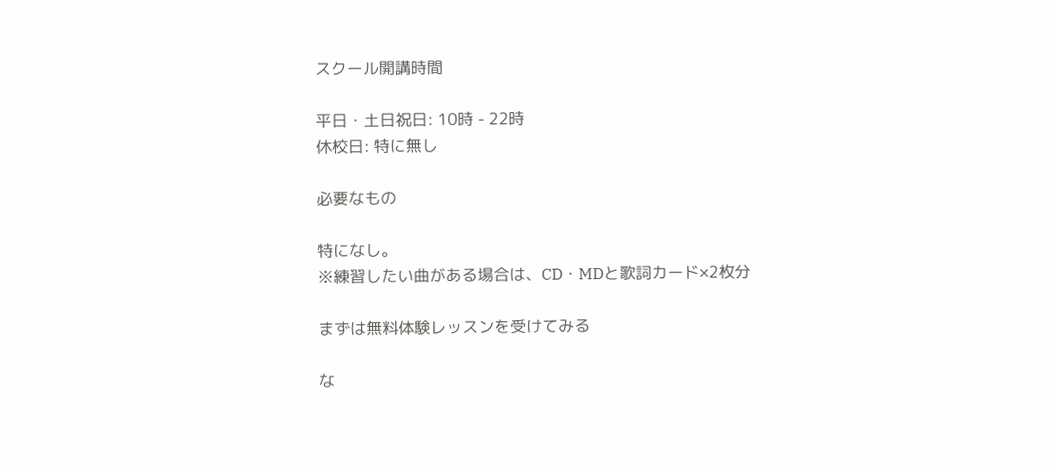スクール開講時間

平日・土日祝日: 10時 - 22時
休校日: 特に無し

必要なもの

特になし。
※練習したい曲がある場合は、CD・MDと歌詞カード×2枚分

まずは無料体験レッスンを受けてみる

な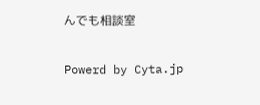んでも相談室

Powerd by Cyta.jp